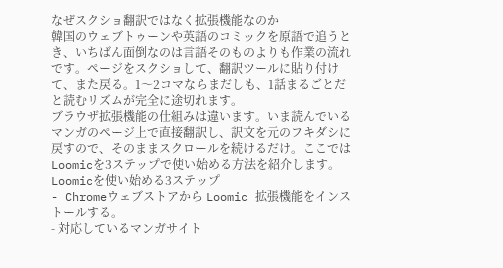なぜスクショ翻訳ではなく拡張機能なのか
韓国のウェブトゥーンや英語のコミックを原語で追うとき、いちばん面倒なのは言語そのものよりも作業の流れです。ページをスクショして、翻訳ツールに貼り付けて、また戻る。1〜2コマならまだしも、1話まるごとだと読むリズムが完全に途切れます。
ブラウザ拡張機能の仕組みは違います。いま読んでいるマンガのページ上で直接翻訳し、訳文を元のフキダシに戻すので、そのままスクロールを続けるだけ。ここではLoomicを3ステップで使い始める方法を紹介します。
Loomicを使い始める3ステップ
- Chromeウェブストアから Loomic 拡張機能をインストールする。
- 対応しているマンガサイト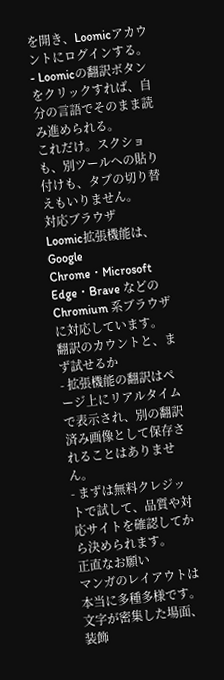を開き、Loomicアカウントにログインする。
- Loomicの翻訳ボタンをクリックすれば、自分の言語でそのまま読み進められる。
これだけ。スクショも、別ツールへの貼り付けも、タブの切り替えもいりません。
対応ブラウザ
Loomic拡張機能は、Google Chrome・Microsoft Edge・Brave などの Chromium 系ブラウザに対応しています。
翻訳のカウントと、まず試せるか
- 拡張機能の翻訳はページ上にリアルタイムで表示され、別の翻訳済み画像として保存されることはありません。
- まずは無料クレジットで試して、品質や対応サイトを確認してから決められます。
正直なお願い
マンガのレイアウトは本当に多種多様です。文字が密集した場面、装飾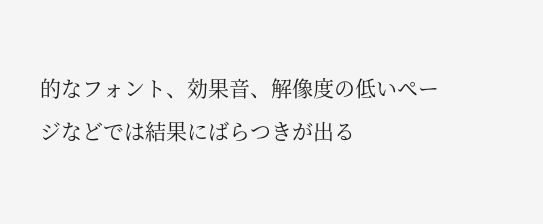的なフォント、効果音、解像度の低いページなどでは結果にばらつきが出る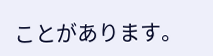ことがあります。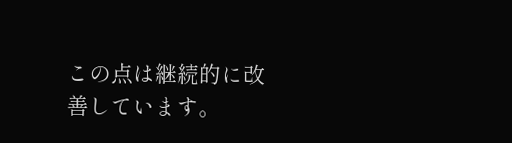この点は継続的に改善しています。